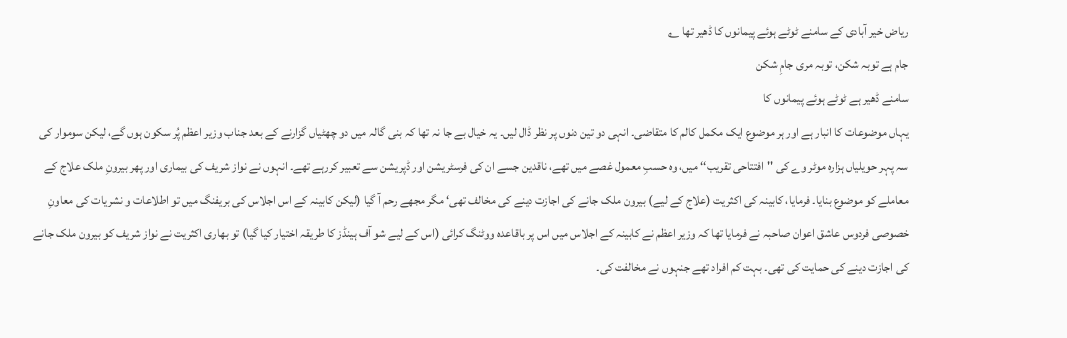ریاض خیر آبادی کے سامنے ٹوٹے ہوئے پیمانوں کا ڈھیر تھا ؎
جام ہے توبہ شکن، توبہ مری جامِ شکن
سامنے ڈھیر ہے ٹوٹے ہوئے پیمانوں کا
یہاں موضوعات کا انبار ہے اور ہر موضوع ایک مکمل کالم کا متقاضی۔ انہی دو تین دنوں پر نظر ڈال لیں۔ یہ خیال بے جا نہ تھا کہ بنی گالہ میں دو چھٹیاں گزارنے کے بعد جناب وزیر اعظم پُر سکون ہوں گے، لیکن سوموار کی سہ پہر حویلیاں ہزارہ موٹر وے کی ''افتتاحی تقریب‘‘ میں، وہ حسبِ معمول غصے میں تھے، ناقدین جسے ان کی فرسٹریشن اور ڈپریشن سے تعبیر کررہے تھے۔ انہوں نے نواز شریف کی بیماری اور پھر بیرونِ ملک علاج کے معاملے کو موضوع بنایا۔ فرمایا، کابینہ کی اکثریت (علاج کے لیے) بیرون ملک جانے کی اجازت دینے کی مخالف تھی‘ مگر مجھے رحم آ گیا (لیکن کابینہ کے اس اجلاس کی بریفنگ میں تو اطلاعات و نشریات کی معاونِ خصوصی فردوس عاشق اعوان صاحبہ نے فرمایا تھا کہ وزیر اعظم نے کابینہ کے اجلاس میں اس پر باقاعدہ ووٹنگ کرائی (اس کے لیے شو آف ہینڈز کا طریقہ اختیار کیا گیا) تو بھاری اکثریت نے نواز شریف کو بیرون ملک جانے کی اجازت دینے کی حمایت کی تھی۔ بہت کم افراد تھے جنہوں نے مخالفت کی۔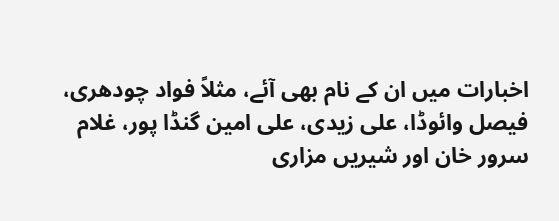اخبارات میں ان کے نام بھی آئے، مثلاً فواد چودھری، فیصل وائوڈا، علی زیدی، علی امین گنڈا پور، غلام سرور خان اور شیریں مزاری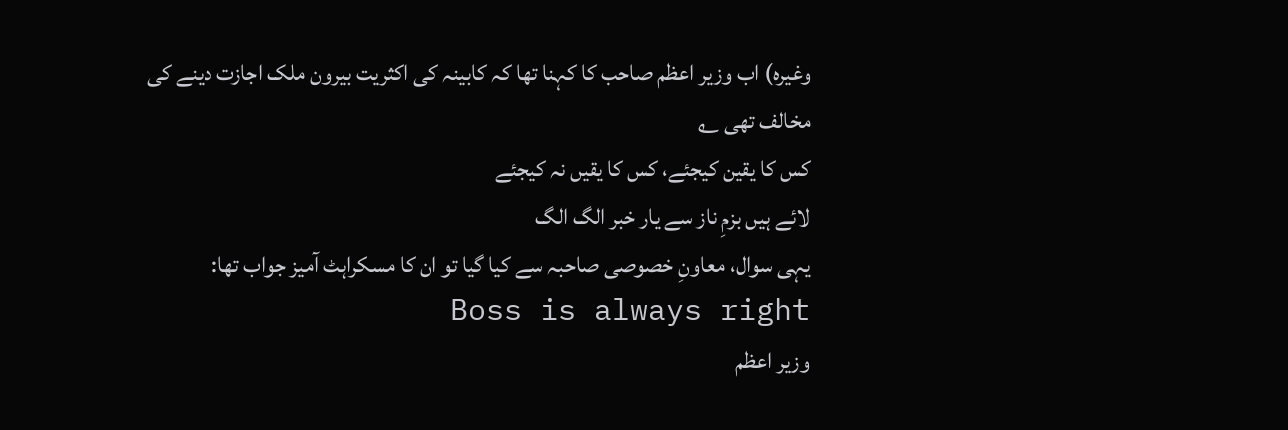وغیرہ) اب وزیر اعظم صاحب کا کہنا تھا کہ کابینہ کی اکثریت بیرون ملک اجازت دینے کی مخالف تھی ؎
کس کا یقین کیجئے، کس کا یقیں نہ کیجئے
لائے ہیں بزمِ ناز سے یار خبر الگ الگ
یہی سوال، معاونِ خصوصی صاحبہ سے کیا گیا تو ان کا مسکراہٹ آمیز جواب تھا: Boss is always right
وزیر اعظم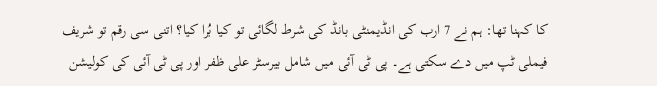کا کہنا تھا: ہم نے 7 ارب کی انڈیمنٹی بانڈ کی شرط لگائی تو کیا بُرا کیا؟ اتنی سی رقم تو شریف فیملی ٹپ میں دے سکتی ہے۔ پی ٹی آئی میں شامل بیرسٹر علی ظفر اور پی ٹی آئی کی کولیشن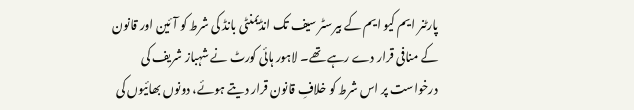پارٹنر ایم کیو ایم کے بیرسٹر سیف تک انڈیمنٹی بانڈ کی شرط کو آئین اور قانون کے منافی قرار دے رہے تھے۔ لاہور ہائی کورٹ نے شہباز شریف کی درخواست پر اس شرط کو خلافِ قانون قرار دیتے ہوئے، دونوں بھائیوں کی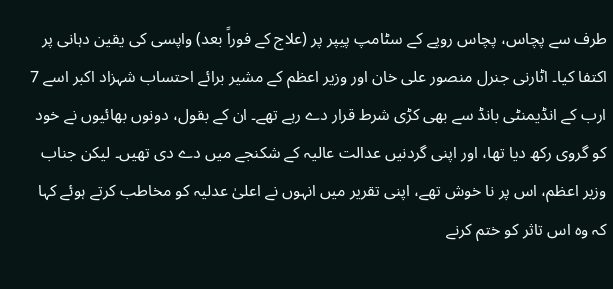طرف سے پچاس، پچاس روپے کے سٹامپ پیپر پر (علاج کے فوراً بعد) واپسی کی یقین دہانی پر اکتفا کیا۔ اٹارنی جنرل منصور علی خان اور وزیر اعظم کے مشیر برائے احتساب شہزاد اکبر اسے 7 ارب کے انڈیمنٹی بانڈ سے بھی کڑی شرط قرار دے رہے تھے۔ ان کے بقول، دونوں بھائیوں نے خود کو گروی رکھ دیا تھا، اور اپنی گردنیں عدالت عالیہ کے شکنجے میں دے دی تھیں۔ لیکن جناب وزیر اعظم، اس پر نا خوش تھے، اپنی تقریر میں انہوں نے اعلیٰ عدلیہ کو مخاطب کرتے ہوئے کہا کہ وہ اس تاثر کو ختم کرنے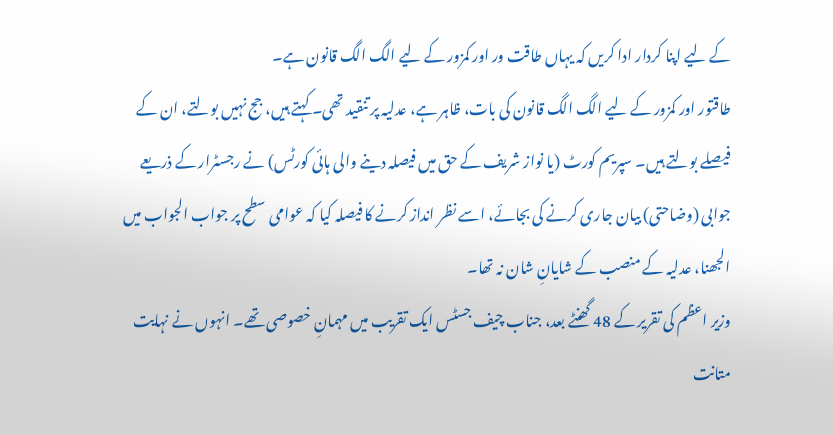کے لیے اپنا کردار ادا کریں کہ یہاں طاقت ور اور کمزور کے لیے الگ الگ قانون ہے۔
طاقتور اور کمزور کے لیے الگ الگ قانون کی بات، ظاہر ہے، عدلیہ پر تنقید تھی۔ کہتے ہیں، جج نہیں بولتے، ان کے فیصلے بولتے ہیں۔ سپریم کورٹ (یا نواز شریف کے حق میں فیصلہ دینے والی ہائی کورٹس) نے رجسٹرار کے ذریعے جوابی (وضاحتی) بیان جاری کرنے کی بجائے، اسے نظر انداز کرنے کا فیصلہ کیا کہ عوامی سطح پر جواب الجواب میں الجھنا، عدلیہ کے منصب کے شایانِ شان نہ تھا۔
وزیر اعظم کی تقریر کے 48 گھنٹے بعد، جناب چیف جسٹس ایک تقریب میں مہمانِ خصوصی تھے۔ انہوں نے نہایت متانت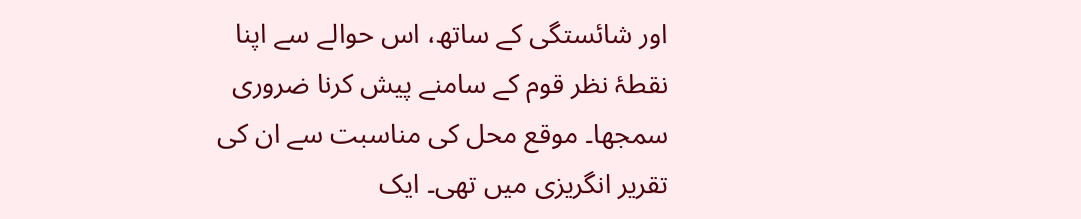اور شائستگی کے ساتھ، اس حوالے سے اپنا نقطۂ نظر قوم کے سامنے پیش کرنا ضروری سمجھا۔ موقع محل کی مناسبت سے ان کی تقریر انگریزی میں تھی۔ ایک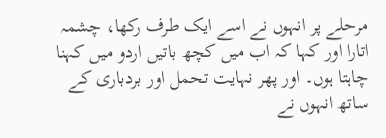مرحلے پر انہوں نے اسے ایک طرف رکھا، چشمہ اتارا اور کہا کہ اب میں کچھ باتیں اردو میں کہنا چاہتا ہوں۔ اور پھر نہایت تحمل اور بردباری کے ساتھ انہوں نے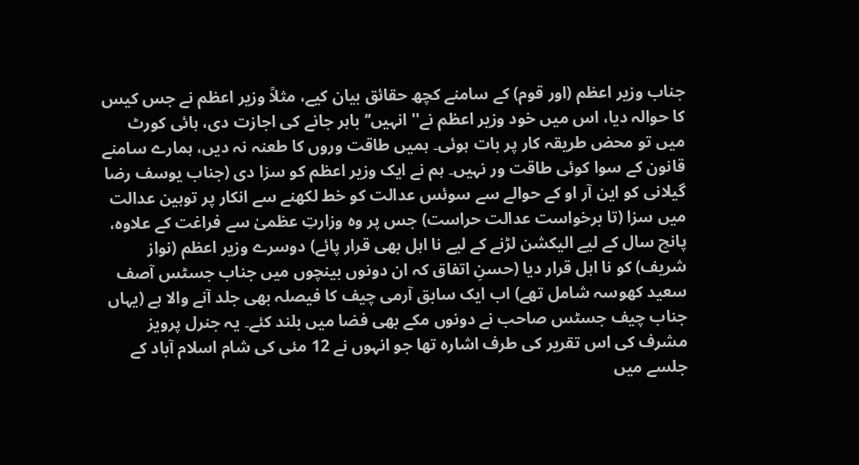جناب وزیر اعظم (اور قوم) کے سامنے کچھ حقائق بیان کیے، مثلاً وزیر اعظم نے جس کیس کا حوالہ دیا، اس میں خود وزیر اعظم نے'' انہیں‘‘ باہر جانے کی اجازت دی، ہائی کورٹ میں تو محض طریقہ کار پر بات ہوئی۔ ہمیں طاقت وروں کا طعنہ نہ دیں، ہمارے سامنے قانون کے سوا کوئی طاقت ور نہیں۔ ہم نے ایک وزیر اعظم کو سزا دی (جناب یوسف رضا گیلانی کو این آر او کے حوالے سے سوئس عدالت کو خط لکھنے سے انکار پر توہین عدالت میں سزا (تا برخواست عدالت حراست) جس پر وہ وزارتِ عظمیٰ سے فراغت کے علاوہ، پانچ سال کے لیے الیکشن لڑنے کے لیے نا اہل بھی قرار پائے) دوسرے وزیر اعظم (نواز شریف) کو نا اہل قرار دیا (حسنِ اتفاق کہ ان دونوں بینچوں میں جناب جسٹس آصف سعید کھوسہ شامل تھے) اب ایک سابق آرمی چیف کا فیصلہ بھی جلد آنے والا ہے (یہاں جناب چیف جسٹس صاحب نے دونوں مکے بھی فضا میں بلند کئے۔ یہ جنرل پرویز مشرف کی اس تقریر کی طرف اشارہ تھا جو انہوں نے 12 مئی کی شام اسلام آباد کے جلسے میں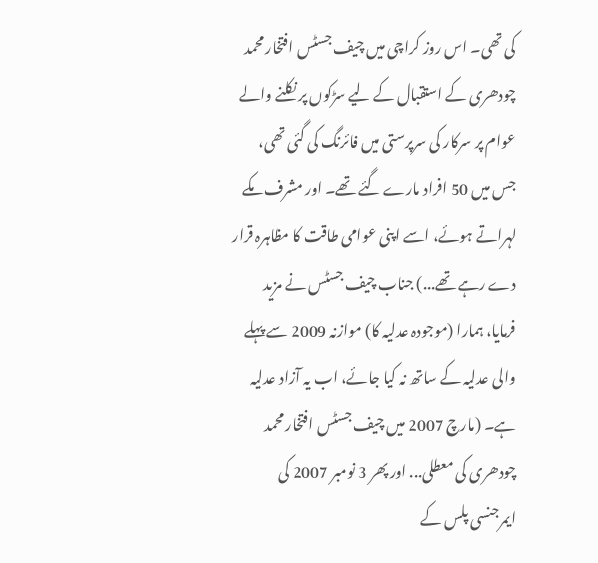کی تھی۔ اس روز کراچی میں چیف جسٹس افتخار محمد چودھری کے استقبال کے لیے سڑکوں پر نکلنے والے عوام پر سرکار کی سرپرستی میں فائرنگ کی گئی تھی، جس میں 50 افراد مارے گئے تھے۔ اور مشرف مکے لہراتے ہوئے، اسے اپنی عوامی طاقت کا مظاہرہ قرار دے رہے تھے...) جناب چیف جسٹس نے مزید فرمایا، ہمارا (موجودہ عدلیہ کا) موازنہ 2009 سے پہلے والی عدلیہ کے ساتھ نہ کیا جائے، اب یہ آزاد عدلیہ ہے۔ (مارچ 2007 میں چیف جسٹس افتخار محمد چودھری کی معطلی... اور پھر 3 نومبر 2007 کی ایمرجنسی پلس کے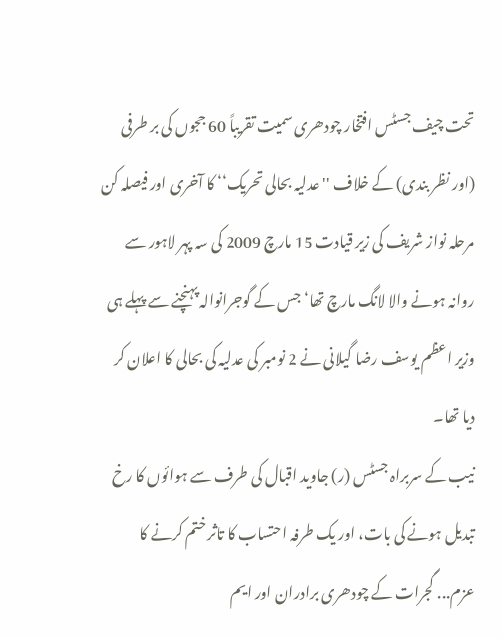تحت چیف جسٹس افتخار چودھری سمیت تقریباً 60 ججوں کی بر طرفی (اور نظر بندی) کے خلاف ''عدلیہ بحالی تحریک‘‘ کا آخری اور فیصلہ کن مرحلہ نواز شریف کی زیر قیادت 15 مارچ 2009 کی سہ پہر لاہور سے روانہ ہونے والا لانگ مارچ تھا‘ جس کے گوجرانوالہ پہنچنے سے پہلے ہی وزیر اعظم یوسف رضا گیلانی نے 2 نومبر کی عدلیہ کی بحالی کا اعلان کر دیا تھا۔
نیب کے سربراہ جسٹس (ر) جاوید اقبال کی طرف سے ہوائوں کا رخ تبدیل ہونے کی بات، اور یک طرفہ احتساب کا تاثر ختم کرنے کا عزم... گجرات کے چودھری برادران اور ایم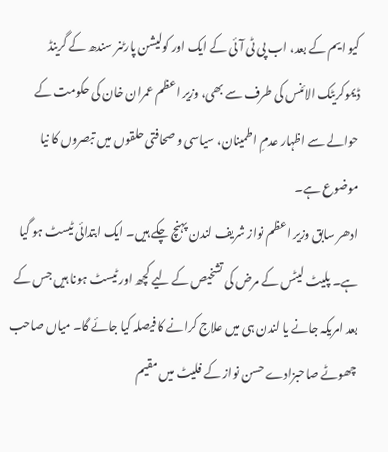کیو ایم کے بعد، اب پی ٹی آئی کے ایک اور کولیشن پارٹنر سندھ کے گرینڈ ڈیموکریٹک الائنس کی طرف سے بھی، وزیر اعظم عمران خان کی حکومت کے حوالے سے اظہار عدمِ اطمینان، سیاسی و صحافتی حلقوں میں تبصروں کا نیا موضوع ہے۔
ادھر سابق وزیر اعظم نواز شریف لندن پہنچ چکے ہیں۔ ایک ابتدائی ٹیسٹ ہو گیا ہے۔ پلیٹ لیٹس کے مرض کی تشخیص کے لیے کچھ اور ٹیسٹ ہونا ہیں جس کے بعد امریکہ جانے یا لندن ہی میں علاج کرانے کا فیصلہ کیا جائے گا۔ میاں صاحب چھوٹے صاحبزادے حسن نواز کے فلیٹ میں مقیم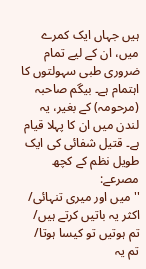ہیں جہاں ایک کمرے میں، ان کے لیے تمام ضروری طبی سہولتوں کا اہتمام ہے۔ بیگم صاحبہ (مرحومہ) کے بغیر، یہ لندن میں ان کا پہلا قیام ہے۔ قتیل شفائی کی ایک طویل نظم کے کچھ مصرعے:
''میں اور میری تنہائی/ اکثر یہ باتیں کرتے ہیں/ تم ہوتیں تو کیسا ہوتا/ تم یہ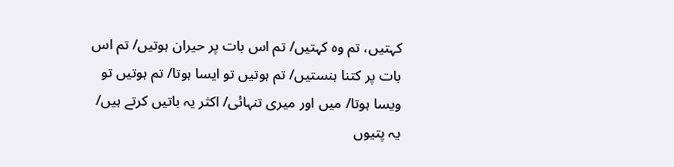کہتیں، تم وہ کہتیں/ تم اس بات پر حیران ہوتیں/ تم اس بات پر کتنا ہنستیں/ تم ہوتیں تو ایسا ہوتا/ تم ہوتیں تو ویسا ہوتا/ میں اور میری تنہائی/ اکثر یہ باتیں کرتے ہیں/ یہ پتیوں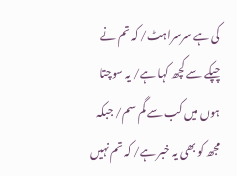کی ہے سرسراہٹ/ کہ تم نے چپکے سے کچھ کہا ہے/ یہ سوچتا ہوں میں کب سے گم سم/ جبکہ مجھ کو بھی یہ خبر ہے/ کہ تم نہیں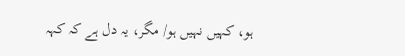ہو، کہیں نہیں ہو/ مگر، یہ دل ہے کہ کہہ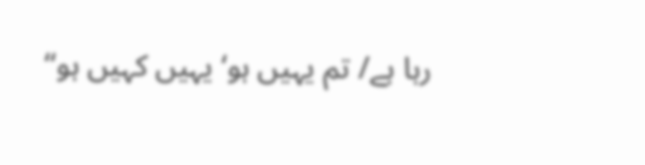رہا ہے/ تم یہیں ہو‘ یہیں کہیں ہو‘‘